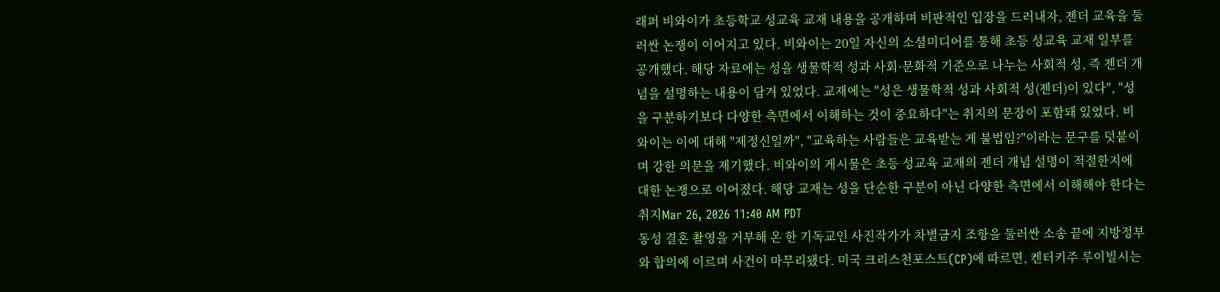래퍼 비와이가 초등학교 성교육 교재 내용을 공개하며 비판적인 입장을 드러내자, 젠더 교육을 둘러싼 논쟁이 이어지고 있다. 비와이는 20일 자신의 소셜미디어를 통해 초등 성교육 교재 일부를 공개했다. 해당 자료에는 성을 생물학적 성과 사회·문화적 기준으로 나누는 사회적 성, 즉 젠더 개념을 설명하는 내용이 담겨 있었다. 교재에는 "성은 생물학적 성과 사회적 성(젠더)이 있다", "성을 구분하기보다 다양한 측면에서 이해하는 것이 중요하다"는 취지의 문장이 포함돼 있었다. 비와이는 이에 대해 "제정신일까", "교육하는 사람들은 교육받는 게 불법임?"이라는 문구를 덧붙이며 강한 의문을 제기했다. 비와이의 게시물은 초등 성교육 교재의 젠더 개념 설명이 적절한지에 대한 논쟁으로 이어졌다. 해당 교재는 성을 단순한 구분이 아닌 다양한 측면에서 이해해야 한다는 취지Mar 26, 2026 11:40 AM PDT
동성 결혼 촬영을 거부해 온 한 기독교인 사진작가가 차별금지 조항을 둘러싼 소송 끝에 지방정부와 합의에 이르며 사건이 마무리됐다. 미국 크리스천포스트(CP)에 따르면, 켄터키주 루이빌시는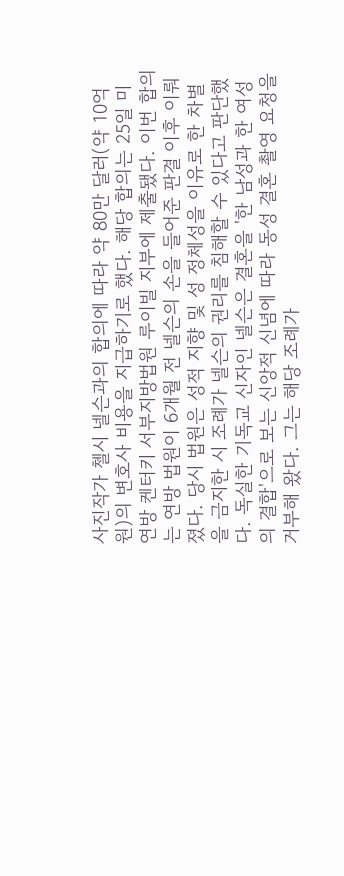사진작가 첼시 넬슨과의 합의에 따라 약 80만 달러(약 10억 원)의 변호사 비용을 지급하기로 했다. 해당 합의는 25일 미 연방 켄터키 서부지방법원 루이빌 지부에 제출됐다. 이번 합의는 연방 법원이 6개월 전 넬슨의 손을 들어준 판결 이후 이뤄졌다. 당시 법원은 성적 지향 및 성 정체성을 이유로 한 차별을 금지한 시 조례가 넬슨의 권리를 침해할 수 있다고 판단했다. 독실한 기독교 신자인 넬슨은 결혼을 '한 남성과 한 여성의 결합'으로 보는 신앙적 신념에 따라 동성 결혼 촬영 요청을 거부해 왔다. 그는 해당 조례가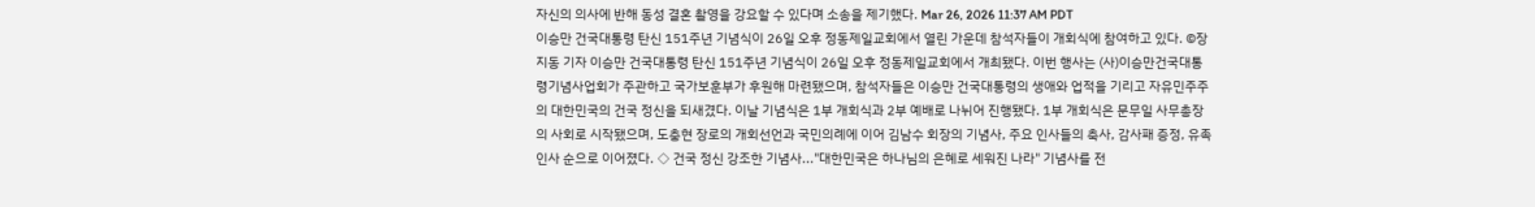자신의 의사에 반해 동성 결혼 촬영을 강요할 수 있다며 소송을 제기했다. Mar 26, 2026 11:37 AM PDT
이승만 건국대통령 탄신 151주년 기념식이 26일 오후 정동제일교회에서 열린 가운데 참석자들이 개회식에 참여하고 있다. ©장지동 기자 이승만 건국대통령 탄신 151주년 기념식이 26일 오후 정동제일교회에서 개최됐다. 이번 행사는 (사)이승만건국대통령기념사업회가 주관하고 국가보훈부가 후원해 마련됐으며, 참석자들은 이승만 건국대통령의 생애와 업적을 기리고 자유민주주의 대한민국의 건국 정신을 되새겼다. 이날 기념식은 1부 개회식과 2부 예배로 나뉘어 진행됐다. 1부 개회식은 문무일 사무총장의 사회로 시작됐으며, 도충현 장로의 개회선언과 국민의례에 이어 김남수 회장의 기념사, 주요 인사들의 축사, 감사패 증정, 유족 인사 순으로 이어졌다. ◇ 건국 정신 강조한 기념사..."대한민국은 하나님의 은혜로 세워진 나라" 기념사를 전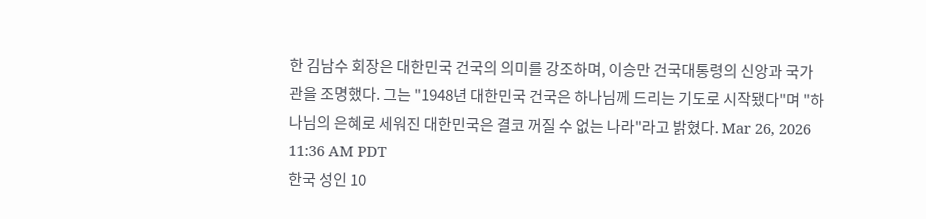한 김남수 회장은 대한민국 건국의 의미를 강조하며, 이승만 건국대통령의 신앙과 국가관을 조명했다. 그는 "1948년 대한민국 건국은 하나님께 드리는 기도로 시작됐다"며 "하나님의 은혜로 세워진 대한민국은 결코 꺼질 수 없는 나라"라고 밝혔다. Mar 26, 2026 11:36 AM PDT
한국 성인 10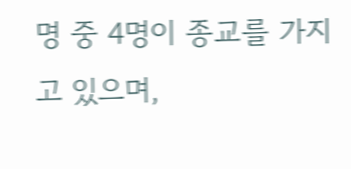명 중 4명이 종교를 가지고 있으며,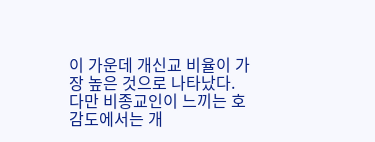이 가운데 개신교 비율이 가장 높은 것으로 나타났다. 다만 비종교인이 느끼는 호감도에서는 개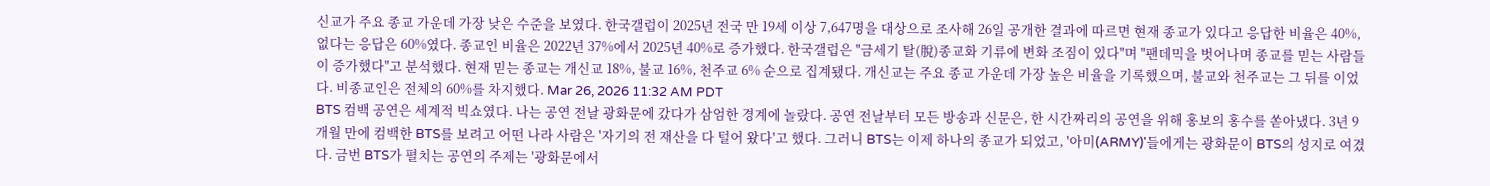신교가 주요 종교 가운데 가장 낮은 수준을 보였다. 한국갤럽이 2025년 전국 만 19세 이상 7,647명을 대상으로 조사해 26일 공개한 결과에 따르면 현재 종교가 있다고 응답한 비율은 40%, 없다는 응답은 60%였다. 종교인 비율은 2022년 37%에서 2025년 40%로 증가했다. 한국갤럽은 "금세기 탈(脫)종교화 기류에 변화 조짐이 있다"며 "팬데믹을 벗어나며 종교를 믿는 사람들이 증가했다"고 분석했다. 현재 믿는 종교는 개신교 18%, 불교 16%, 천주교 6% 순으로 집계됐다. 개신교는 주요 종교 가운데 가장 높은 비율을 기록했으며, 불교와 천주교는 그 뒤를 이었다. 비종교인은 전체의 60%를 차지했다. Mar 26, 2026 11:32 AM PDT
BTS 컴백 공연은 세계적 빅쇼였다. 나는 공연 전날 광화문에 갔다가 삼엄한 경계에 놀랐다. 공연 전날부터 모든 방송과 신문은, 한 시간짜리의 공연을 위해 홍보의 홍수를 쏟아냈다. 3년 9개월 만에 컴백한 BTS를 보려고 어떤 나라 사람은 '자기의 전 재산을 다 털어 왔다'고 했다. 그러니 BTS는 이제 하나의 종교가 되었고, '아미(ARMY)'들에게는 광화문이 BTS의 성지로 여겼다. 금번 BTS가 펼치는 공연의 주제는 '광화문에서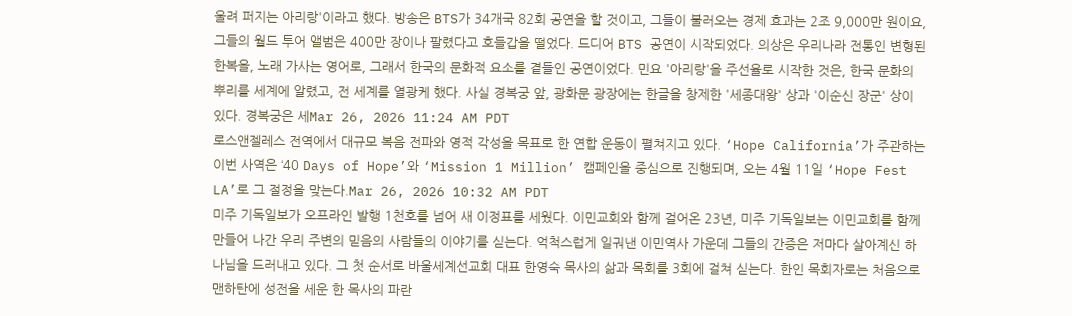울려 퍼지는 아리랑'이라고 했다. 방송은 BTS가 34개국 82회 공연을 할 것이고, 그들이 불러오는 경제 효과는 2조 9,000만 원이요, 그들의 월드 투어 앨범은 400만 장이나 팔렸다고 호들갑을 떨었다. 드디어 BTS 공연이 시작되었다. 의상은 우리나라 전통인 변형된 한복을, 노래 가사는 영어로, 그래서 한국의 문화적 요소를 곁들인 공연이었다. 민요 '아리랑'을 주선율로 시작한 것은, 한국 문화의 뿌리를 세계에 알렸고, 전 세계를 열광케 했다. 사실 경복궁 앞, 광화문 광장에는 한글을 창제한 '세종대왕' 상과 '이순신 장군' 상이 있다. 경복궁은 세Mar 26, 2026 11:24 AM PDT
로스앤젤레스 전역에서 대규모 복음 전파와 영적 각성을 목표로 한 연합 운동이 펼쳐지고 있다. ‘Hope California’가 주관하는 이번 사역은 ‘40 Days of Hope’와 ‘Mission 1 Million’ 캠페인을 중심으로 진행되며, 오는 4월 11일 ‘Hope Fest LA’로 그 절정을 맞는다.Mar 26, 2026 10:32 AM PDT
미주 기독일보가 오프라인 발행 1천호를 넘어 새 이정표를 세웠다. 이민교회와 함께 걸어온 23년, 미주 기독일보는 이민교회를 함께 만들어 나간 우리 주변의 믿음의 사람들의 이야기를 싣는다. 억척스럽게 일궈낸 이민역사 가운데 그들의 간증은 저마다 살아계신 하나님을 드러내고 있다. 그 첫 순서로 바울세계선교회 대표 한영숙 목사의 삶과 목회를 3회에 걸쳐 싣는다. 한인 목회자로는 처음으로 맨하탄에 성전을 세운 한 목사의 파란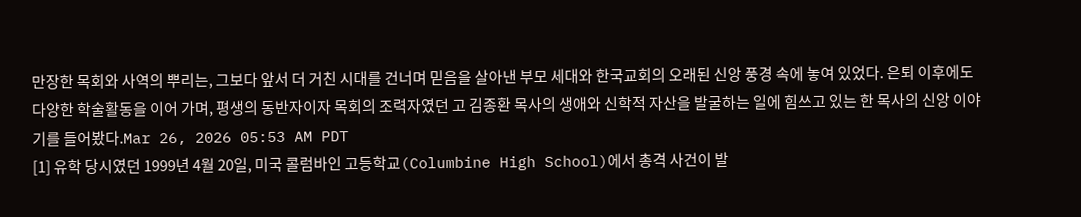만장한 목회와 사역의 뿌리는, 그보다 앞서 더 거친 시대를 건너며 믿음을 살아낸 부모 세대와 한국교회의 오래된 신앙 풍경 속에 놓여 있었다. 은퇴 이후에도 다양한 학술활동을 이어 가며, 평생의 동반자이자 목회의 조력자였던 고 김종환 목사의 생애와 신학적 자산을 발굴하는 일에 힘쓰고 있는 한 목사의 신앙 이야기를 들어봤다.Mar 26, 2026 05:53 AM PDT
[1] 유학 당시였던 1999년 4월 20일, 미국 콜럼바인 고등학교(Columbine High School)에서 총격 사건이 발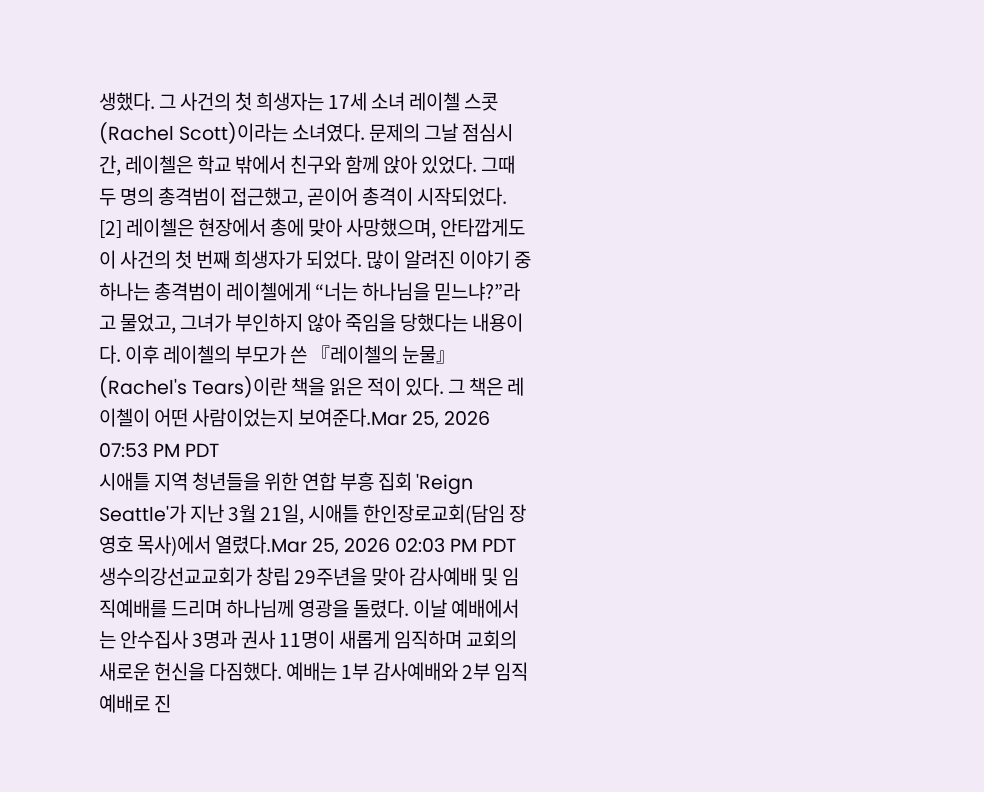생했다. 그 사건의 첫 희생자는 17세 소녀 레이첼 스콧(Rachel Scott)이라는 소녀였다. 문제의 그날 점심시간, 레이첼은 학교 밖에서 친구와 함께 앉아 있었다. 그때 두 명의 총격범이 접근했고, 곧이어 총격이 시작되었다. [2] 레이첼은 현장에서 총에 맞아 사망했으며, 안타깝게도 이 사건의 첫 번째 희생자가 되었다. 많이 알려진 이야기 중 하나는 총격범이 레이첼에게 “너는 하나님을 믿느냐?”라고 물었고, 그녀가 부인하지 않아 죽임을 당했다는 내용이다. 이후 레이첼의 부모가 쓴 『레이첼의 눈물』(Rachel's Tears)이란 책을 읽은 적이 있다. 그 책은 레이첼이 어떤 사람이었는지 보여준다.Mar 25, 2026 07:53 PM PDT
시애틀 지역 청년들을 위한 연합 부흥 집회 'Reign Seattle'가 지난 3월 21일, 시애틀 한인장로교회(담임 장영호 목사)에서 열렸다.Mar 25, 2026 02:03 PM PDT
생수의강선교교회가 창립 29주년을 맞아 감사예배 및 임직예배를 드리며 하나님께 영광을 돌렸다. 이날 예배에서는 안수집사 3명과 권사 11명이 새롭게 임직하며 교회의 새로운 헌신을 다짐했다. 예배는 1부 감사예배와 2부 임직예배로 진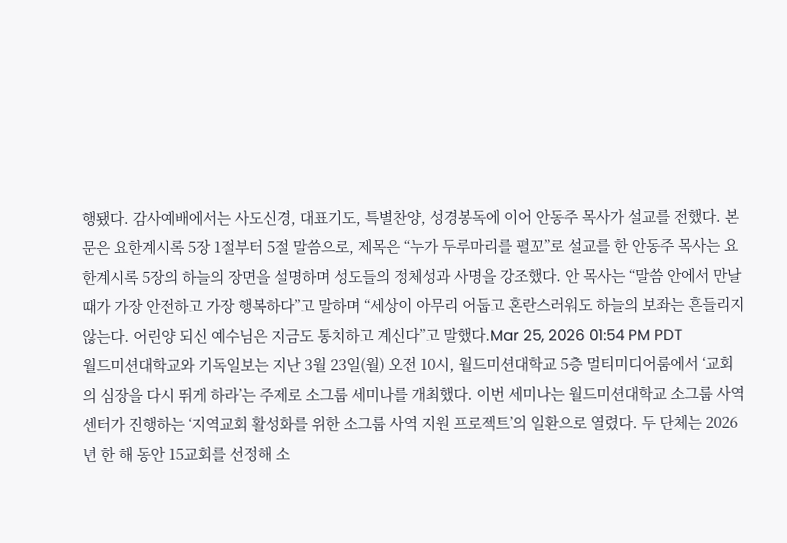행됐다. 감사예배에서는 사도신경, 대표기도, 특별찬양, 성경봉독에 이어 안동주 목사가 설교를 전했다. 본문은 요한계시록 5장 1절부터 5절 말씀으로, 제목은 “누가 두루마리를 펼꼬”로 설교를 한 안동주 목사는 요한계시록 5장의 하늘의 장면을 설명하며 성도들의 정체성과 사명을 강조했다. 안 목사는 “말씀 안에서 만날 때가 가장 안전하고 가장 행복하다”고 말하며 “세상이 아무리 어둡고 혼란스러워도 하늘의 보좌는 흔들리지 않는다. 어린양 되신 예수님은 지금도 통치하고 계신다”고 말했다.Mar 25, 2026 01:54 PM PDT
월드미션대학교와 기독일보는 지난 3월 23일(월) 오전 10시, 월드미션대학교 5층 멀티미디어룸에서 ‘교회의 심장을 다시 뛰게 하라’는 주제로 소그룹 세미나를 개최했다. 이번 세미나는 월드미션대학교 소그룹 사역센터가 진행하는 ‘지역교회 활성화를 위한 소그룹 사역 지원 프로젝트’의 일환으로 열렸다. 두 단체는 2026년 한 해 동안 15교회를 선정해 소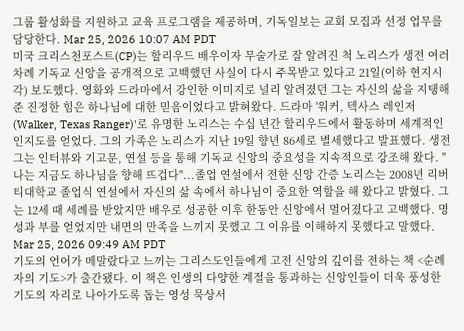그룹 활성화를 지원하고 교육 프로그램을 제공하며, 기독일보는 교회 모집과 선정 업무를 담당한다. Mar 25, 2026 10:07 AM PDT
미국 크리스천포스트(CP)는 할리우드 배우이자 무술가로 잘 알려진 척 노리스가 생전 여러 차례 기독교 신앙을 공개적으로 고백했던 사실이 다시 주목받고 있다고 21일(이하 현지시각) 보도했다. 영화와 드라마에서 강인한 이미지로 널리 알려졌던 그는 자신의 삶을 지탱해 준 진정한 힘은 하나님에 대한 믿음이었다고 밝혀왔다. 드라마 '워커, 텍사스 레인저(Walker, Texas Ranger)'로 유명한 노리스는 수십 년간 할리우드에서 활동하며 세계적인 인지도를 얻었다. 그의 가족은 노리스가 지난 19일 향년 86세로 별세했다고 발표했다. 생전 그는 인터뷰와 기고문, 연설 등을 통해 기독교 신앙의 중요성을 지속적으로 강조해 왔다. "나는 지금도 하나님을 향해 뜨겁다"...졸업 연설에서 전한 신앙 간증 노리스는 2008년 리버티대학교 졸업식 연설에서 자신의 삶 속에서 하나님이 중요한 역할을 해 왔다고 밝혔다. 그는 12세 때 세례를 받았지만 배우로 성공한 이후 한동안 신앙에서 멀어졌다고 고백했다. 명성과 부를 얻었지만 내면의 만족을 느끼지 못했고 그 이유를 이해하지 못했다고 말했다. Mar 25, 2026 09:49 AM PDT
기도의 언어가 메말랐다고 느끼는 그리스도인들에게 고전 신앙의 깊이를 전하는 책 <순례자의 기도>가 출간됐다. 이 책은 인생의 다양한 계절을 통과하는 신앙인들이 더욱 풍성한 기도의 자리로 나아가도록 돕는 영성 묵상서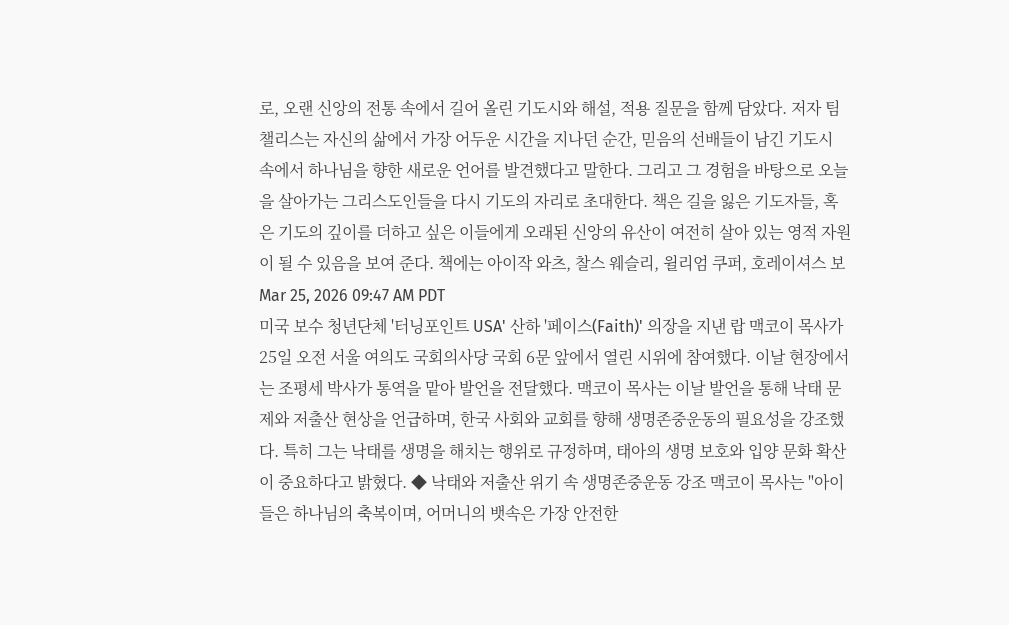로, 오랜 신앙의 전통 속에서 길어 올린 기도시와 해설, 적용 질문을 함께 담았다. 저자 팀 챌리스는 자신의 삶에서 가장 어두운 시간을 지나던 순간, 믿음의 선배들이 남긴 기도시 속에서 하나님을 향한 새로운 언어를 발견했다고 말한다. 그리고 그 경험을 바탕으로 오늘을 살아가는 그리스도인들을 다시 기도의 자리로 초대한다. 책은 길을 잃은 기도자들, 혹은 기도의 깊이를 더하고 싶은 이들에게 오래된 신앙의 유산이 여전히 살아 있는 영적 자원이 될 수 있음을 보여 준다. 책에는 아이작 와츠, 찰스 웨슬리, 윌리엄 쿠퍼, 호레이셔스 보Mar 25, 2026 09:47 AM PDT
미국 보수 청년단체 '터닝포인트 USA' 산하 '페이스(Faith)' 의장을 지낸 랍 맥코이 목사가 25일 오전 서울 여의도 국회의사당 국회 6문 앞에서 열린 시위에 참여했다. 이날 현장에서는 조평세 박사가 통역을 맡아 발언을 전달했다. 맥코이 목사는 이날 발언을 통해 낙태 문제와 저출산 현상을 언급하며, 한국 사회와 교회를 향해 생명존중운동의 필요성을 강조했다. 특히 그는 낙태를 생명을 해치는 행위로 규정하며, 태아의 생명 보호와 입양 문화 확산이 중요하다고 밝혔다. ◆ 낙태와 저출산 위기 속 생명존중운동 강조 맥코이 목사는 "아이들은 하나님의 축복이며, 어머니의 뱃속은 가장 안전한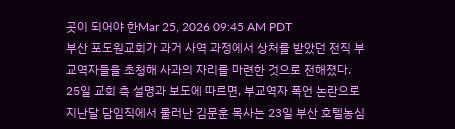곳이 되어야 한Mar 25, 2026 09:45 AM PDT
부산 포도원교회가 과거 사역 과정에서 상처를 받았던 전직 부교역자들을 초청해 사과의 자리를 마련한 것으로 전해졌다. 25일 교회 측 설명과 보도에 따르면, 부교역자 폭언 논란으로 지난달 담임직에서 물러난 김문훈 목사는 23일 부산 호텔농심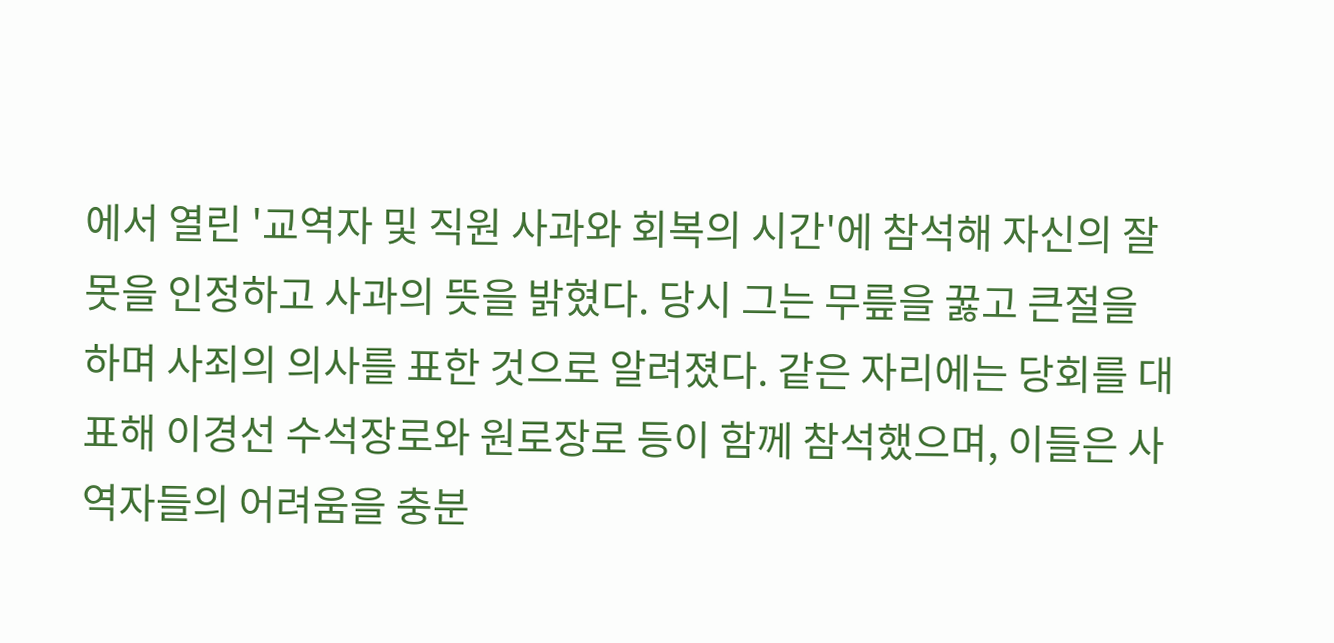에서 열린 '교역자 및 직원 사과와 회복의 시간'에 참석해 자신의 잘못을 인정하고 사과의 뜻을 밝혔다. 당시 그는 무릎을 꿇고 큰절을 하며 사죄의 의사를 표한 것으로 알려졌다. 같은 자리에는 당회를 대표해 이경선 수석장로와 원로장로 등이 함께 참석했으며, 이들은 사역자들의 어려움을 충분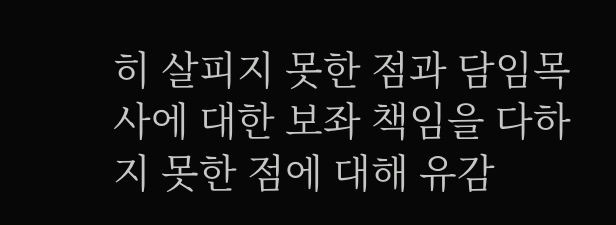히 살피지 못한 점과 담임목사에 대한 보좌 책임을 다하지 못한 점에 대해 유감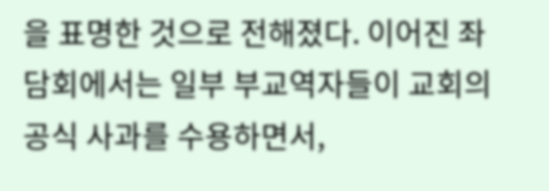을 표명한 것으로 전해졌다. 이어진 좌담회에서는 일부 부교역자들이 교회의 공식 사과를 수용하면서,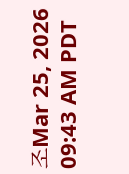조Mar 25, 2026 09:43 AM PDT